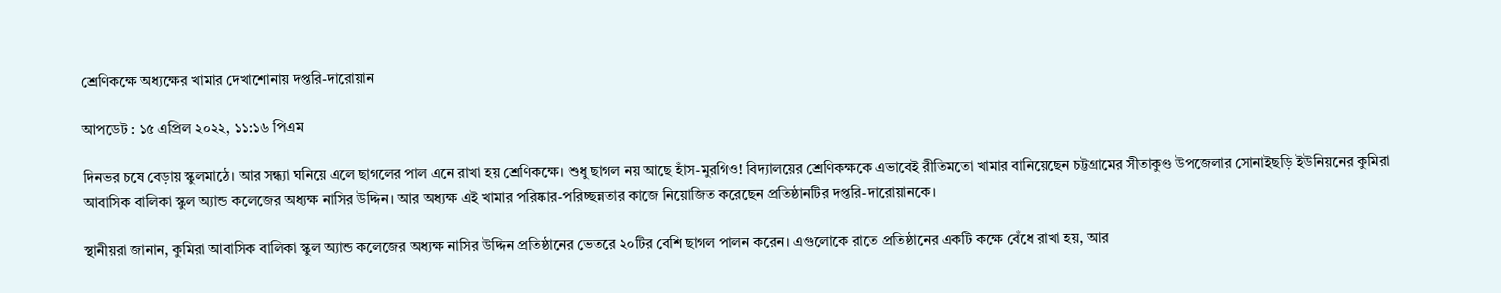শ্রেণিকক্ষে অধ্যক্ষের খামার দেখাশোনায় দপ্তরি-দারোয়ান

আপডেট : ১৫ এপ্রিল ২০২২, ১১:১৬ পিএম

দিনভর চষে বেড়ায় স্কুলমাঠে। আর সন্ধ্যা ঘনিয়ে এলে ছাগলের পাল এনে রাখা হয় শ্রেণিকক্ষে। শুধু ছাগল নয় আছে হাঁস-মুরগিও! বিদ্যালয়ের শ্রেণিকক্ষকে এভাবেই রীতিমতো খামার বানিয়েছেন চট্টগ্রামের সীতাকুণ্ড উপজেলার সোনাইছড়ি ইউনিয়নের কুমিরা আবাসিক বালিকা স্কুল অ্যান্ড কলেজের অধ্যক্ষ নাসির উদ্দিন। আর অধ্যক্ষ এই খামার পরিষ্কার-পরিচ্ছন্নতার কাজে নিয়োজিত করেছেন প্রতিষ্ঠানটির দপ্তরি-দারোয়ানকে।

স্থানীয়রা জানান, কুমিরা আবাসিক বালিকা স্কুল অ্যান্ড কলেজের অধ্যক্ষ নাসির উদ্দিন প্রতিষ্ঠানের ভেতরে ২০টির বেশি ছাগল পালন করেন। এগুলোকে রাতে প্রতিষ্ঠানের একটি কক্ষে বেঁধে রাখা হয়, আর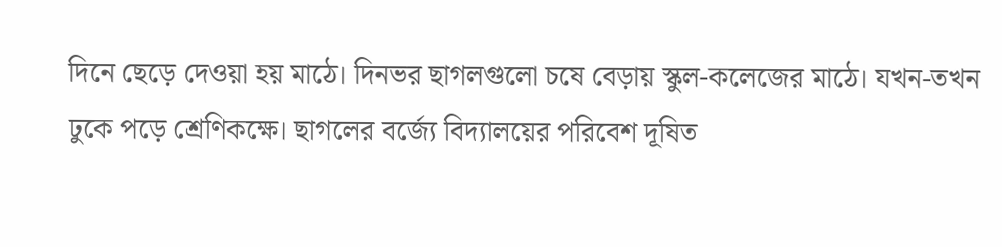দিনে ছেড়ে দেওয়া হয় মাঠে। দিনভর ছাগলগুলো চষে বেড়ায় স্কুল-কলেজের মাঠে। যখন-তখন ঢুকে পড়ে শ্রেণিকক্ষে। ছাগলের বর্জ্যে বিদ্যালয়ের পরিবেশ দূষিত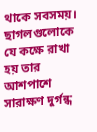থাকে সবসময়। ছাগলগুলোকে যে কক্ষে রাখা হয় তার আশপাশে সারাক্ষণ দুর্গন্ধ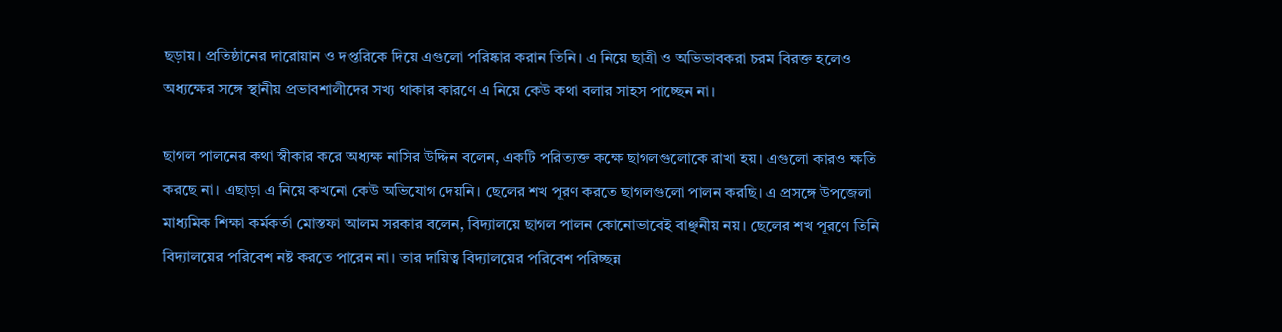ছড়ায়। প্রতিষ্ঠানের দারোয়ান ও দপ্তরিকে দিয়ে এগুলো পরিষ্কার করান তিনি। এ নিয়ে ছাত্রী ও অভিভাবকরা চরম বিরক্ত হলেও অধ্যক্ষের সঙ্গে স্থানীয় প্রভাবশালীদের সখ্য থাকার কারণে এ নিয়ে কেউ কথা বলার সাহস পাচ্ছেন না।

ছাগল পালনের কথা স্বীকার করে অধ্যক্ষ নাসির উদ্দিন বলেন, একটি পরিত্যক্ত কক্ষে ছাগলগুলোকে রাখা হয়। এগুলো কারও ক্ষতি করছে না। এছাড়া এ নিয়ে কখনো কেউ অভিযোগ দেয়নি। ছেলের শখ পূরণ করতে ছাগলগুলো পালন করছি। এ প্রসঙ্গে উপজেলা মাধ্যমিক শিক্ষা কর্মকর্তা মোস্তফা আলম সরকার বলেন, বিদ্যালয়ে ছাগল পালন কোনোভাবেই বাঞ্ছনীয় নয়। ছেলের শখ পূরণে তিনি বিদ্যালয়ের পরিবেশ নষ্ট করতে পারেন না। তার দায়িত্ব বিদ্যালয়ের পরিবেশ পরিচ্ছন্ন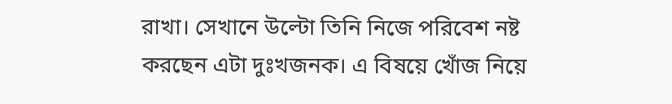রাখা। সেখানে উল্টো তিনি নিজে পরিবেশ নষ্ট করছেন এটা দুঃখজনক। এ বিষয়ে খোঁজ নিয়ে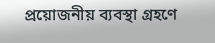প্রয়োজনীয় ব্যবস্থা গ্রহণে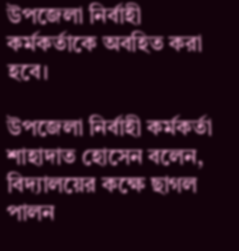উপজেলা নির্বাহী কর্মকর্তাকে অবহিত করা হবে।

উপজেলা নির্বাহী কর্মকর্তা শাহাদাত হোসেন বলেন, বিদ্যালয়ের কক্ষে ছাগল পালন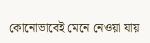কোনোভাবেই মেনে নেওয়া যায়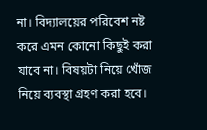না। বিদ্যালয়ের পরিবেশ নষ্ট করে এমন কোনো কিছুই করা যাবে না। বিষয়টা নিয়ে খোঁজ নিয়ে ব্যবস্থা গ্রহণ করা হবে।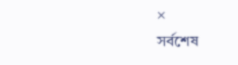×
সর্বশেষ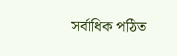সর্বাধিক পঠিত